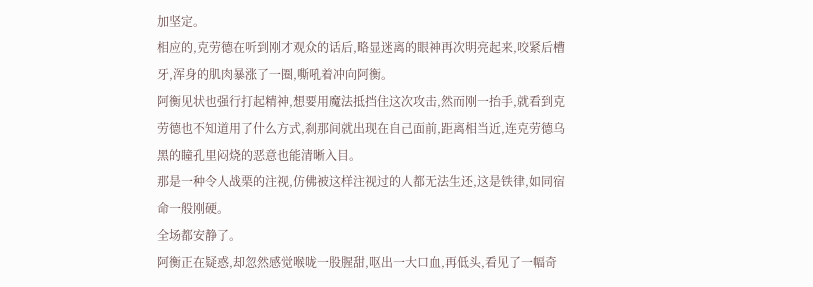加坚定。
相应的,克劳德在听到刚才观众的话后,略显迷离的眼神再次明亮起来,咬紧后槽牙,浑身的肌肉暴涨了一圈,嘶吼着冲向阿衡。
阿衡见状也强行打起精神,想要用魔法抵挡住这次攻击,然而刚一抬手,就看到克劳德也不知道用了什么方式,刹那间就出现在自己面前,距离相当近,连克劳德乌黑的瞳孔里闷烧的恶意也能清晰入目。
那是一种令人战栗的注视,仿佛被这样注视过的人都无法生还,这是铁律,如同宿命一般刚硬。
全场都安静了。
阿衡正在疑惑,却忽然感觉喉咙一股腥甜,呕出一大口血,再低头,看见了一幅奇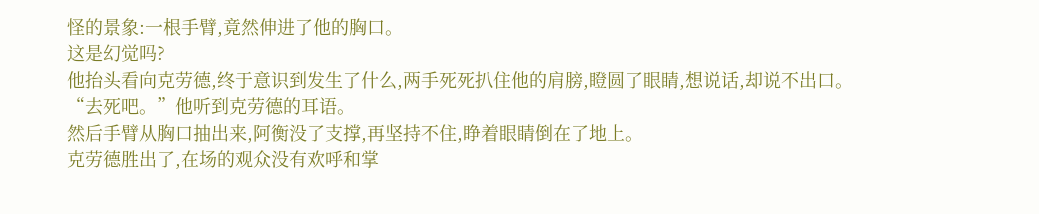怪的景象:一根手臂,竟然伸进了他的胸口。
这是幻觉吗?
他抬头看向克劳德,终于意识到发生了什么,两手死死扒住他的肩膀,瞪圆了眼睛,想说话,却说不出口。
“去死吧。”他听到克劳德的耳语。
然后手臂从胸口抽出来,阿衡没了支撑,再坚持不住,睁着眼睛倒在了地上。
克劳德胜出了,在场的观众没有欢呼和掌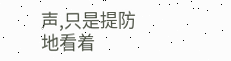声,只是提防地看着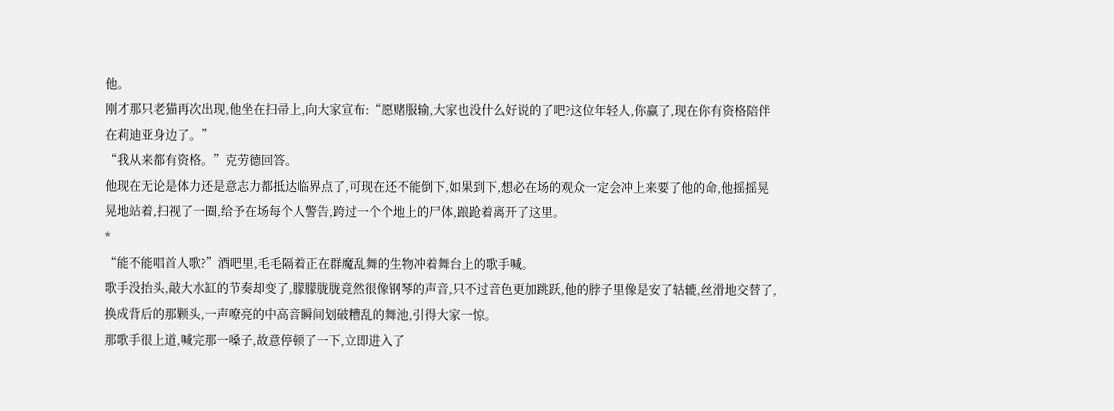他。
刚才那只老猫再次出现,他坐在扫帚上,向大家宣布:“愿赌服输,大家也没什么好说的了吧?这位年轻人,你赢了,现在你有资格陪伴在莉迪亚身边了。”
“我从来都有资格。”克劳德回答。
他现在无论是体力还是意志力都抵达临界点了,可现在还不能倒下,如果到下,想必在场的观众一定会冲上来要了他的命,他摇摇晃晃地站着,扫视了一圈,给予在场每个人警告,跨过一个个地上的尸体,踉跄着离开了这里。
*
“能不能唱首人歌?”酒吧里,毛毛隔着正在群魔乱舞的生物冲着舞台上的歌手喊。
歌手没抬头,敲大水缸的节奏却变了,朦朦胧胧竟然很像钢琴的声音,只不过音色更加跳跃,他的脖子里像是安了轱辘,丝滑地交替了,换成背后的那颗头,一声嘹亮的中高音瞬间划破糟乱的舞池,引得大家一惊。
那歌手很上道,喊完那一嗓子,故意停顿了一下,立即进入了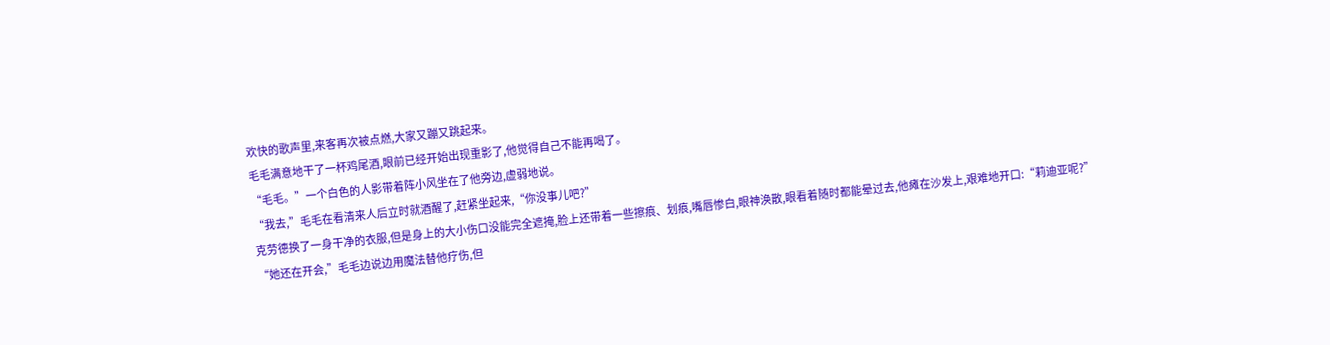欢快的歌声里,来客再次被点燃,大家又蹦又跳起来。
毛毛满意地干了一杯鸡尾酒,眼前已经开始出现重影了,他觉得自己不能再喝了。
“毛毛。”一个白色的人影带着阵小风坐在了他旁边,虚弱地说。
“我去,”毛毛在看清来人后立时就酒醒了,赶紧坐起来,“你没事儿吧?”
克劳德换了一身干净的衣服,但是身上的大小伤口没能完全遮掩,脸上还带着一些擦痕、划痕,嘴唇惨白,眼神涣散,眼看着随时都能晕过去,他瘫在沙发上,艰难地开口:“莉迪亚呢?”
“她还在开会,”毛毛边说边用魔法替他疗伤,但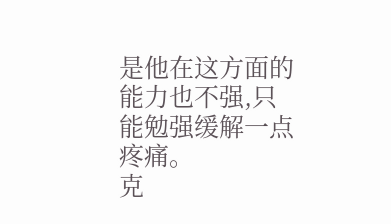是他在这方面的能力也不强,只能勉强缓解一点疼痛。
克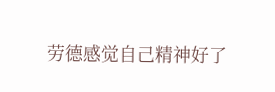劳德感觉自己精神好了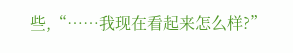些,“……我现在看起来怎么样?”